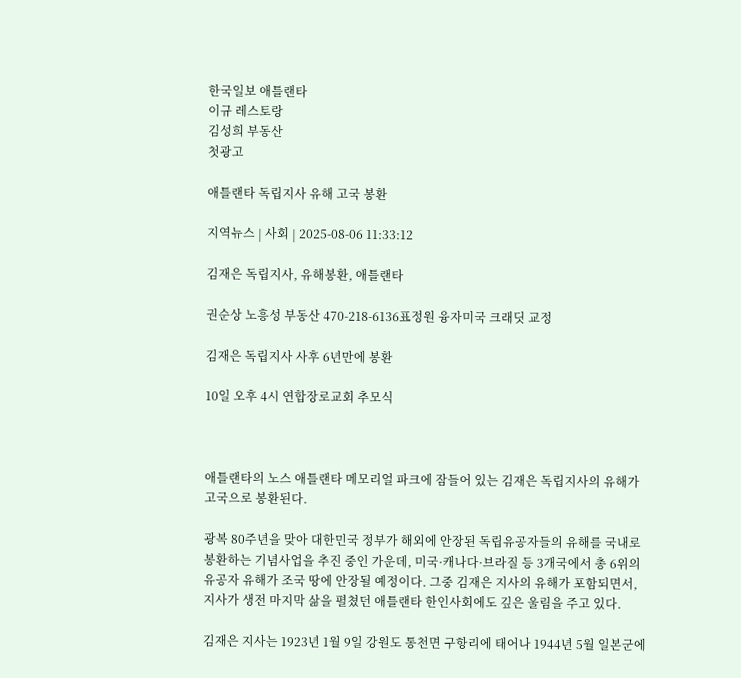한국일보 애틀랜타
이규 레스토랑
김성희 부동산
첫광고

애틀랜타 독립지사 유해 고국 봉환

지역뉴스 | 사회 | 2025-08-06 11:33:12

김재은 독립지사, 유해봉환, 애틀랜타

권순상 노흥성 부동산 470-218-6136표정원 융자미국 크래딧 교정

김재은 독립지사 사후 6년만에 봉환

10일 오후 4시 연합장로교회 추모식



애틀랜타의 노스 애틀랜타 메모리얼 파크에 잠들어 있는 김재은 독립지사의 유해가 고국으로 봉환된다.

광복 80주년을 맞아 대한민국 정부가 해외에 안장된 독립유공자들의 유해를 국내로 봉환하는 기념사업을 추진 중인 가운데, 미국·캐나다·브라질 등 3개국에서 총 6위의 유공자 유해가 조국 땅에 안장될 예정이다. 그중 김재은 지사의 유해가 포함되면서, 지사가 생전 마지막 삶을 펼쳤던 애틀랜타 한인사회에도 깊은 울림을 주고 있다.

김재은 지사는 1923년 1월 9일 강원도 통천면 구항리에 태어나 1944년 5월 일본군에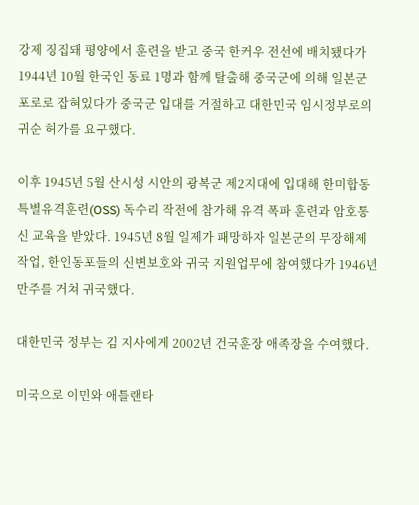강제 징집돼 평양에서 훈련을 받고 중국 한커우 전선에 배치됐다가 1944년 10월 한국인 동료 1명과 함께 탈출해 중국군에 의해 일본군 포로로 잡혀있다가 중국군 입대를 거절하고 대한민국 임시정부로의 귀순 허가를 요구했다.

이후 1945년 5월 산시성 시안의 광복군 제2지대에 입대해 한미합동특별유격훈련(OSS) 독수리 작전에 참가해 유격 폭파 훈련과 암호통신 교육을 받았다. 1945년 8월 일제가 패망하자 일본군의 무장해제 작업, 한인동포들의 신변보호와 귀국 지원업무에 참여했다가 1946년 만주를 거쳐 귀국했다.

대한민국 정부는 김 지사에게 2002년 건국훈장 애족장을 수여했다.

미국으로 이민와 애틀랜타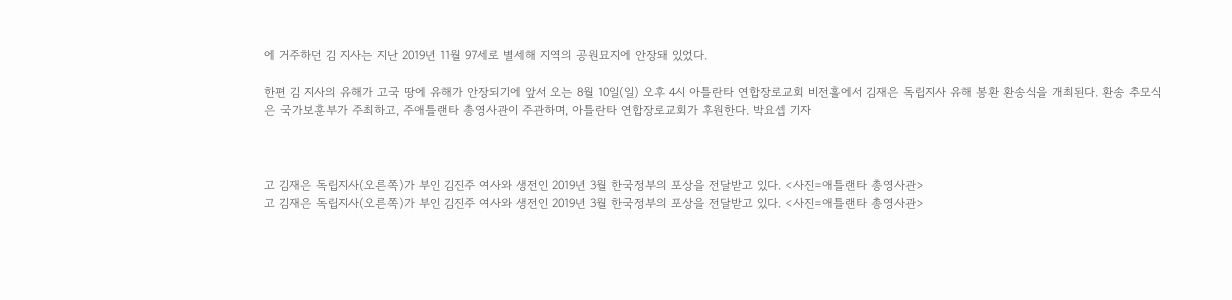에 거주하던 김 지사는 지난 2019년 11월 97세로 별세해 지역의 공원묘지에 안장돼 있었다.

한편 김 지사의 유해가 고국 땅에 유해가 안장되기에 앞서 오는 8월 10일(일) 오후 4시 아틀란타 연합장로교회 비전홀에서 김재은 독립지사 유해 봉환 환송식을 개최된다. 환송 추모식은 국가보훈부가 주최하고, 주애틀랜타 총영사관이 주관하며, 아틀란타 연합장로교회가 후원한다. 박요셉 기자



고 김재은 독립지사(오른쪽)가 부인 김진주 여사와 생전인 2019년 3월 한국정부의 포상을 전달받고 있다. <사진=애틀랜타 총영사관>
고 김재은 독립지사(오른쪽)가 부인 김진주 여사와 생전인 2019년 3월 한국정부의 포상을 전달받고 있다. <사진=애틀랜타 총영사관>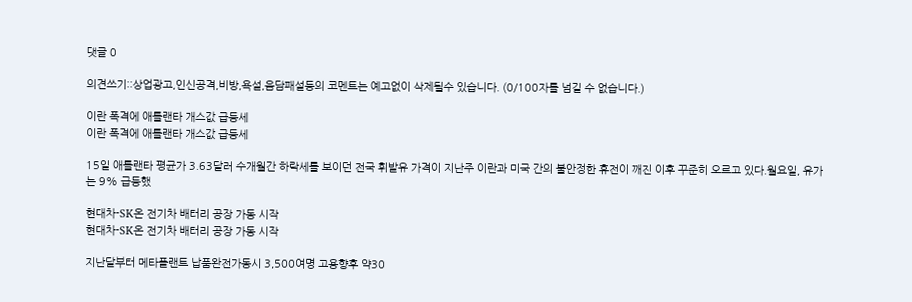댓글 0

의견쓰기::상업광고,인신공격,비방,욕설,음담패설등의 코멘트는 예고없이 삭제될수 있습니다. (0/100자를 넘길 수 없습니다.)

이란 폭격에 애틀랜타 개스값 급등세
이란 폭격에 애틀랜타 개스값 급등세

15일 애틀랜타 평균가 3.63달러 수개월간 하락세를 보이던 전국 휘발유 가격이 지난주 이란과 미국 간의 불안정한 휴전이 깨진 이후 꾸준히 오르고 있다.월요일, 유가는 9% 급등했

현대차-SK온 전기차 배터리 공장 가동 시작
현대차-SK온 전기차 배터리 공장 가동 시작

지난달부터 메타플랜트 납품완전가동시 3,500여명 고용향후 약30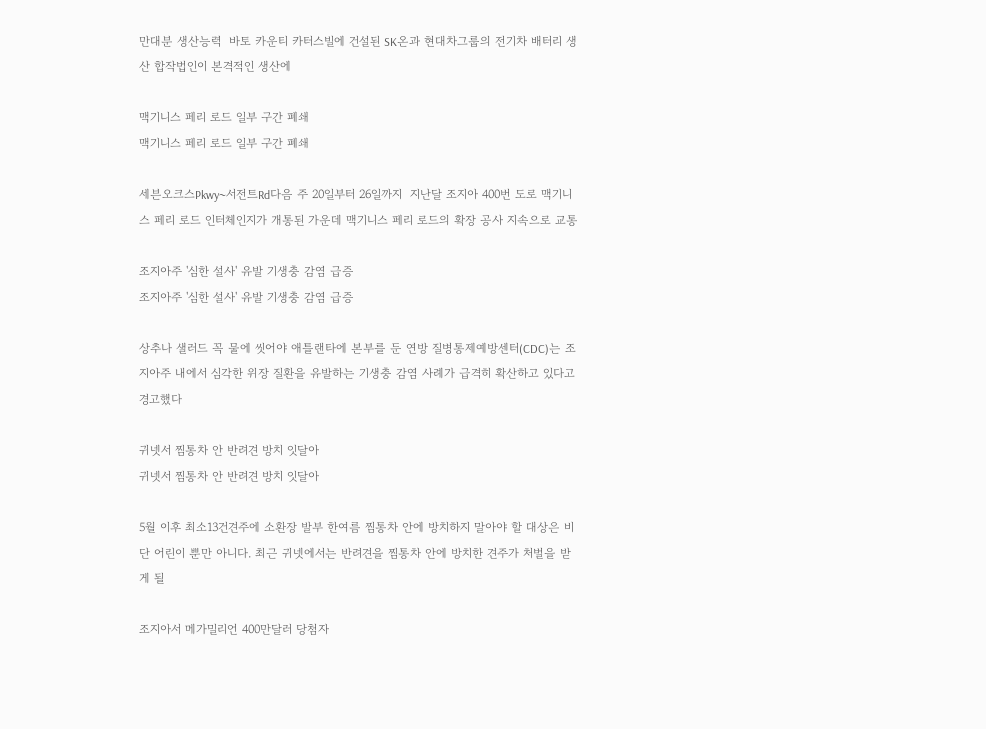만대분 생산능력  바토 카운티 카터스빌에 건설된 SK온과 현대차그룹의 전기차 배터리 생산 합작법인이 본격적인 생산에

맥기니스 페리 로드 일부 구간 폐쇄
맥기니스 페리 로드 일부 구간 폐쇄

세븐오크스Pkwy~서전트Rd다음 주 20일부터 26일까지  지난달 조지아 400번 도로 맥기니스 페리 로드 인터체인지가 개통된 가운데 맥기니스 페리 로드의 확장 공사 지속으로 교통

조지아주 '심한 설사' 유발 기생충 감염 급증
조지아주 '심한 설사' 유발 기생충 감염 급증

상추나 샐러드 꼭 물에 씻어야 애틀랜타에 본부를 둔 연방 질병통제예방센터(CDC)는 조지아주 내에서 심각한 위장 질환을 유발하는 기생충 감염 사례가 급격히 확산하고 있다고 경고했다

귀넷서 찜통차 안 반려견 방치 잇달아
귀넷서 찜통차 안 반려견 방치 잇달아

5월 이후 최소13건견주에 소환장 발부 한여름 찜통차 안에 방치하지 말아야 할 대상은 비단 어린이 뿐만 아니다. 최근 귀넷에서는 반려견을 찜통차 안에 방치한 견주가 처벌을 받게 될

조지아서 메가밀리언 400만달러 당첨자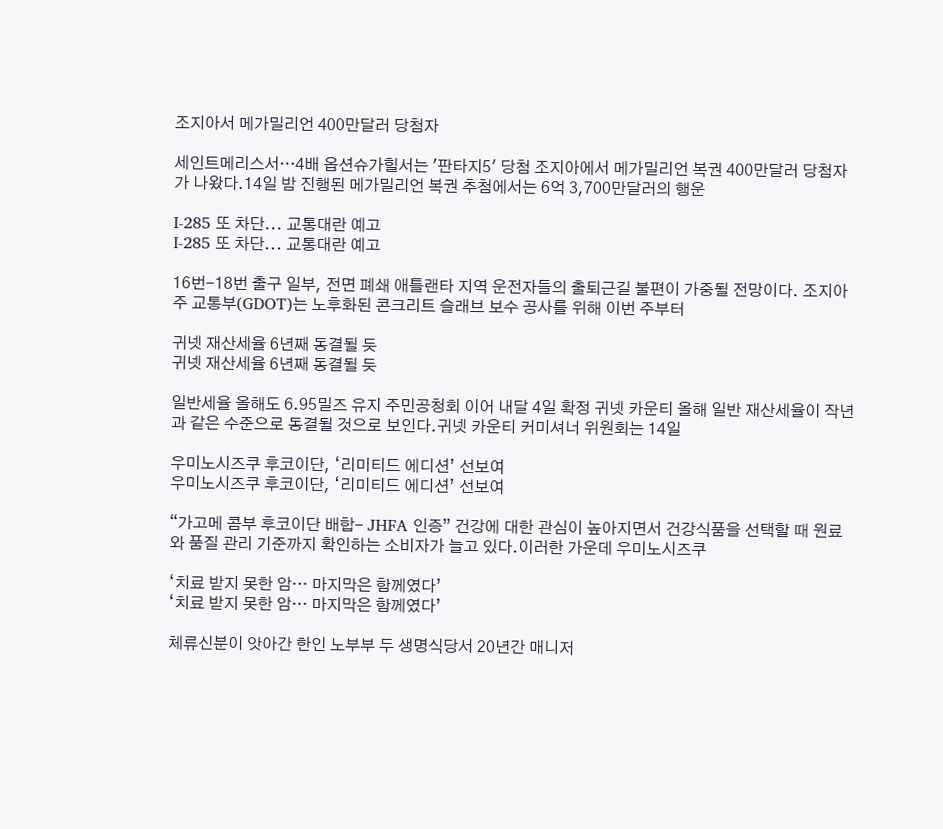조지아서 메가밀리언 400만달러 당첨자

세인트메리스서…4배 옵션슈가힐서는 '판타지5' 당첨 조지아에서 메가밀리언 복권 400만달러 당첨자가 나왔다.14일 밤 진행된 메가밀리언 복권 추첨에서는 6억 3,700만달러의 행운

I-285 또 차단... 교통대란 예고
I-285 또 차단... 교통대란 예고

16번-18번 출구 일부, 전면 폐쇄 애틀랜타 지역 운전자들의 출퇴근길 불편이 가중될 전망이다. 조지아주 교통부(GDOT)는 노후화된 콘크리트 슬래브 보수 공사를 위해 이번 주부터

귀넷 재산세율 6년째 동결될 듯
귀넷 재산세율 6년째 동결될 듯

일반세율 올해도 6.95밀즈 유지 주민공청회 이어 내달 4일 확정 귀넷 카운티 올해 일반 재산세율이 작년과 같은 수준으로 동결될 것으로 보인다.귀넷 카운티 커미셔너 위원회는 14일

우미노시즈쿠 후코이단, ‘리미티드 에디션’ 선보여
우미노시즈쿠 후코이단, ‘리미티드 에디션’ 선보여

“가고메 콤부 후코이단 배합- JHFA 인증” 건강에 대한 관심이 높아지면서 건강식품을 선택할 때 원료와 품질 관리 기준까지 확인하는 소비자가 늘고 있다.이러한 가운데 우미노시즈쿠

‘치료 받지 못한 암… 마지막은 함께였다’
‘치료 받지 못한 암… 마지막은 함께였다’

체류신분이 앗아간 한인 노부부 두 생명식당서 20년간 매니저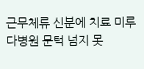근무체류 신분에 치료 미루다병원 문턱 넘지 못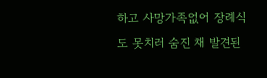하고 사망가족없어 장례식도 못치러 숨진 채 발견된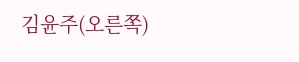김윤주(오른쪽)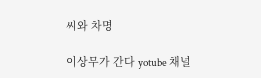씨와 차명

이상무가 간다 yotube 채널